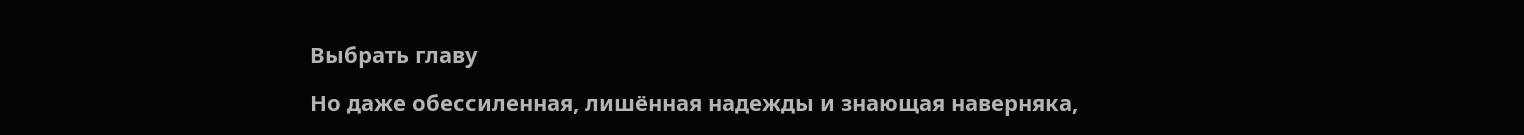Выбрать главу

Но даже обессиленная, лишённая надежды и знающая наверняка,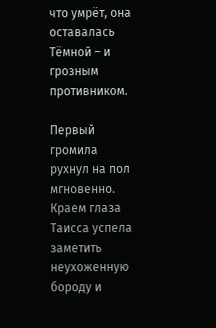что умрёт, она оставалась Тёмной – и грозным противником.

Первый громила рухнул на пол мгновенно. Краем глаза Таисса успела заметить неухоженную бороду и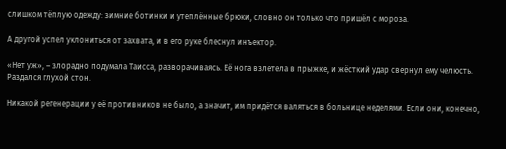слишком тёплую одежду: зимние ботинки и утеплённые брюки, словно он только что пришёл с мороза.

А другой успел уклониться от захвата, и в его руке блеснул инъектор.

«Нет уж», – злорадно подумала Таисса, разворачиваясь. Её нога взлетела в прыжке, и жёсткий удар свернул ему челюсть. Раздался глухой стон.

Никакой регенерации у её противников не было, а значит, им придётся валяться в больнице неделями. Если они, конечно,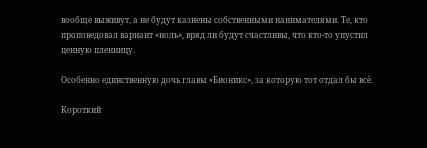вообще выживут, а не будут казнены собственными нанимателями. Те, кто проповедовал вариант «ноль», вряд ли будут счастливы, что кто-то упустил ценную пленницу.

Особенно единственную дочь главы «Бионикс», за которую тот отдал бы всё.

Короткий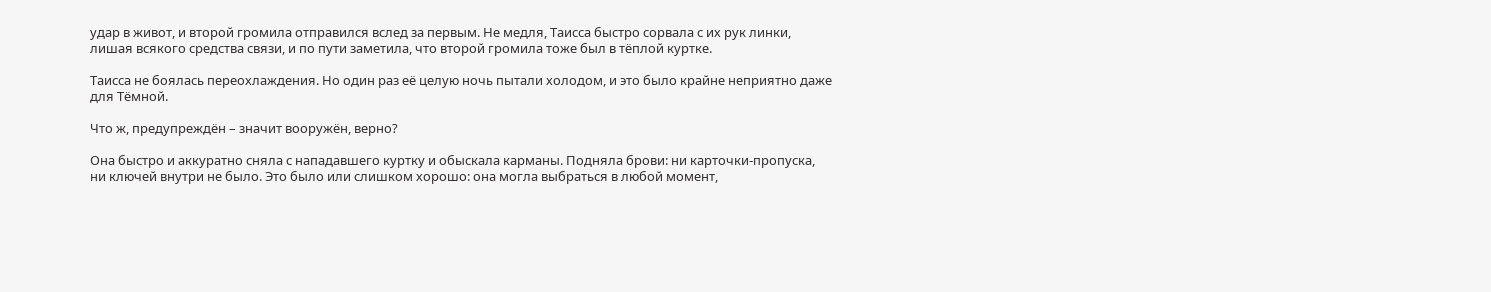удар в живот, и второй громила отправился вслед за первым. Не медля, Таисса быстро сорвала с их рук линки, лишая всякого средства связи, и по пути заметила, что второй громила тоже был в тёплой куртке.

Таисса не боялась переохлаждения. Но один раз её целую ночь пытали холодом, и это было крайне неприятно даже для Тёмной.

Что ж, предупреждён – значит вооружён, верно?

Она быстро и аккуратно сняла с нападавшего куртку и обыскала карманы. Подняла брови: ни карточки-пропуска, ни ключей внутри не было. Это было или слишком хорошо: она могла выбраться в любой момент,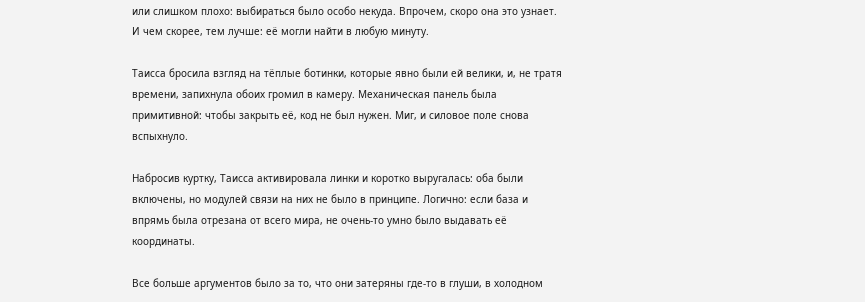или слишком плохо: выбираться было особо некуда. Впрочем, скоро она это узнает. И чем скорее, тем лучше: её могли найти в любую минуту.

Таисса бросила взгляд на тёплые ботинки, которые явно были ей велики, и, не тратя времени, запихнула обоих громил в камеру. Механическая панель была примитивной: чтобы закрыть её, код не был нужен. Миг, и силовое поле снова вспыхнуло.

Набросив куртку, Таисса активировала линки и коротко выругалась: оба были включены, но модулей связи на них не было в принципе. Логично: если база и впрямь была отрезана от всего мира, не очень-то умно было выдавать её координаты.

Все больше аргументов было за то, что они затеряны где-то в глуши, в холодном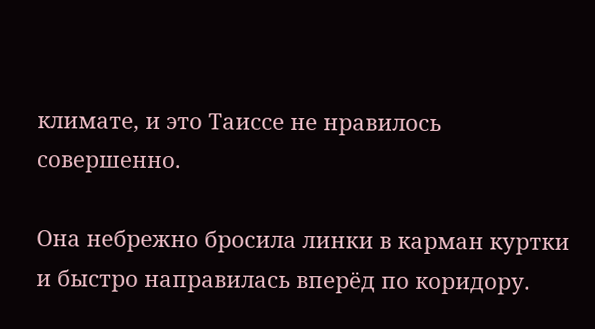климате, и это Таиссе не нравилось совершенно.

Она небрежно бросила линки в карман куртки и быстро направилась вперёд по коридору.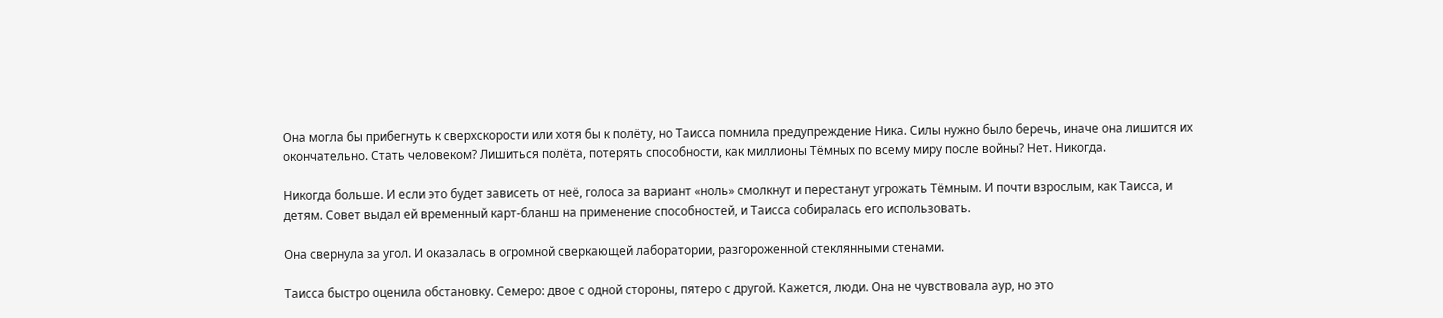Она могла бы прибегнуть к сверхскорости или хотя бы к полёту, но Таисса помнила предупреждение Ника. Силы нужно было беречь, иначе она лишится их окончательно. Стать человеком? Лишиться полёта, потерять способности, как миллионы Тёмных по всему миру после войны? Нет. Никогда.

Никогда больше. И если это будет зависеть от неё, голоса за вариант «ноль» смолкнут и перестанут угрожать Тёмным. И почти взрослым, как Таисса, и детям. Совет выдал ей временный карт-бланш на применение способностей, и Таисса собиралась его использовать.

Она свернула за угол. И оказалась в огромной сверкающей лаборатории, разгороженной стеклянными стенами.

Таисса быстро оценила обстановку. Семеро: двое с одной стороны, пятеро с другой. Кажется, люди. Она не чувствовала аур, но это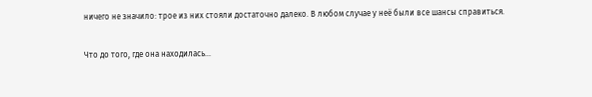ничего не значило: трое из них стояли достаточно далеко. В любом случае у неё были все шансы справиться.

Что до того, где она находилась…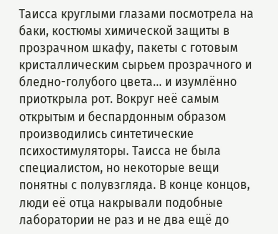Таисса круглыми глазами посмотрела на баки, костюмы химической защиты в прозрачном шкафу, пакеты с готовым кристаллическим сырьем прозрачного и бледно-голубого цвета… и изумлённо приоткрыла рот. Вокруг неё самым открытым и беспардонным образом производились синтетические психостимуляторы. Таисса не была специалистом, но некоторые вещи понятны с полувзгляда. В конце концов, люди её отца накрывали подобные лаборатории не раз и не два ещё до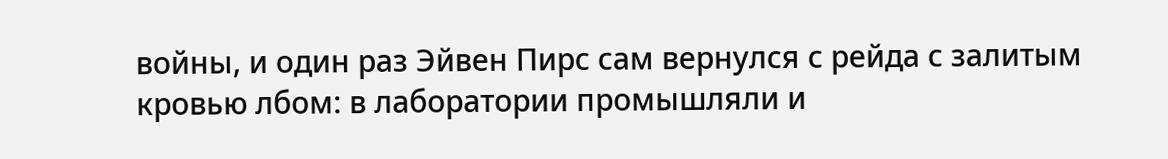войны, и один раз Эйвен Пирс сам вернулся с рейда с залитым кровью лбом: в лаборатории промышляли и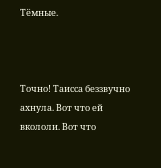Тёмные.



Точно! Таисса беззвучно ахнула. Вот что ей вкололи. Вот что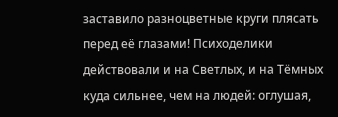заставило разноцветные круги плясать перед её глазами! Психоделики действовали и на Светлых, и на Тёмных куда сильнее, чем на людей: оглушая,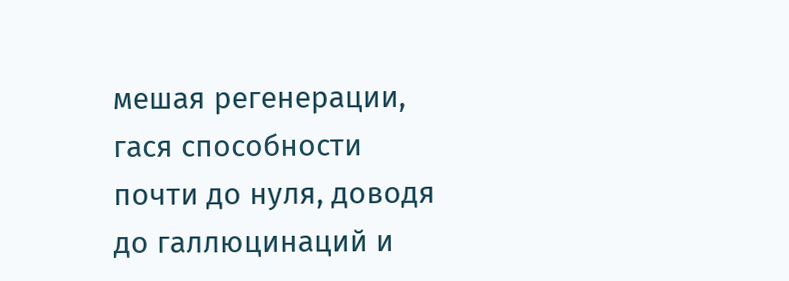мешая регенерации, гася способности почти до нуля, доводя до галлюцинаций и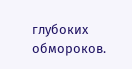глубоких обмороков.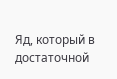Яд, который в достаточной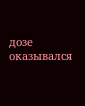дозе оказывался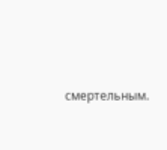смертельным.